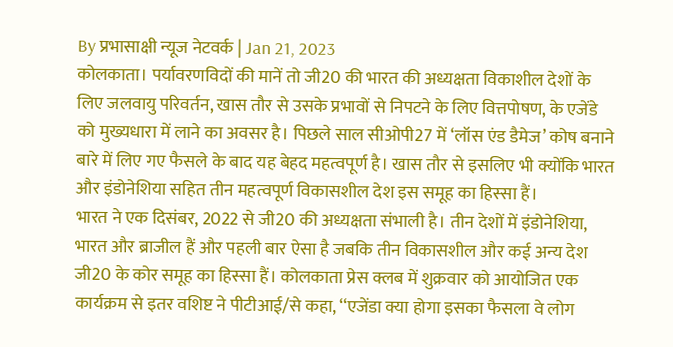By प्रभासाक्षी न्यूज नेटवर्क | Jan 21, 2023
कोलकाता। पर्यावरणविदों की मानें तो जी20 की भारत की अध्यक्षता विकाशील देशों के लिए जलवायु परिवर्तन, खास तौर से उसके प्रभावों से निपटने के लिए वित्तपोषण, के एजेंडे को मुख्यधारा में लाने का अवसर है। पिछले साल सीओपी27 में ‘लॉस एंड डैमेज’ कोष बनाने बारे में लिए गए फैसले के बाद यह बेहद महत्वपूर्ण है। खास तौर से इसलिए भी क्योंकि भारत और इंडोनेशिया सहित तीन महत्वपूर्ण विकासशील देश इस समूह का हिस्सा हैं।
भारत ने एक दिसंबर, 2022 से जी20 की अध्यक्षता संभाली है। तीन देशों में इंडोनेशिया, भारत और ब्राजील हैं और पहली बार ऐसा है जबकि तीन विकासशील और कई अन्य देश जी20 के कोर समूह का हिस्सा हैं। कोलकाता प्रेस क्लब में शुक्रवार को आयोजित एक कार्यक्रम से इतर वशिष्ट ने पीटीआई/से कहा, ‘‘एजेंडा क्या होगा इसका फैसला वे लोग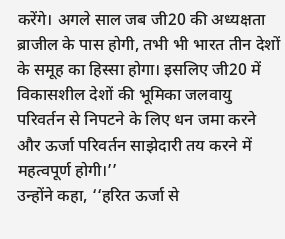करेंगे। अगले साल जब जी20 की अध्यक्षता ब्राजील के पास होगी, तभी भी भारत तीन देशों के समूह का हिस्सा होगा। इसलिए जी20 में विकासशील देशों की भूमिका जलवायु परिवर्तन से निपटने के लिए धन जमा करने और ऊर्जा परिवर्तन साझेदारी तय करने में महत्वपूर्ण होगी।’’
उन्होंने कहा, ‘‘हरित ऊर्जा से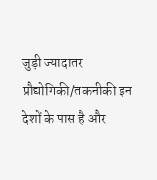जुड़ी ज्यादातर प्रौद्योगिकी/तकनीकी इन देशों के पास है और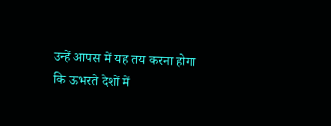उन्हें आपस में यह तय करना होगा कि ऊभरते देशों में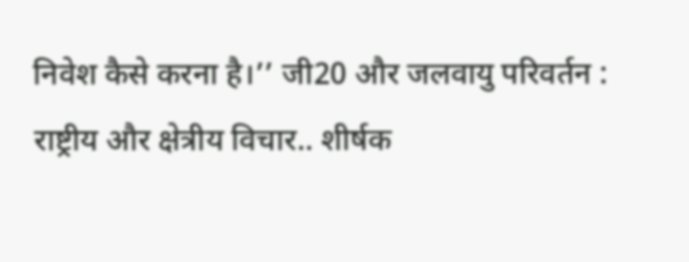निवेश कैसे करना है।’’ जी20 और जलवायु परिवर्तन : राष्ट्रीय और क्षेत्रीय विचार.. शीर्षक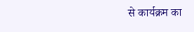से कार्यक्रम का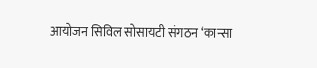आयोजन सिविल सोसायटी संगठन ‘कान्सा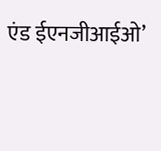एंड ईएनजीआईओ’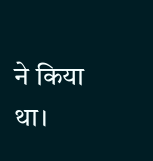ने किया था।